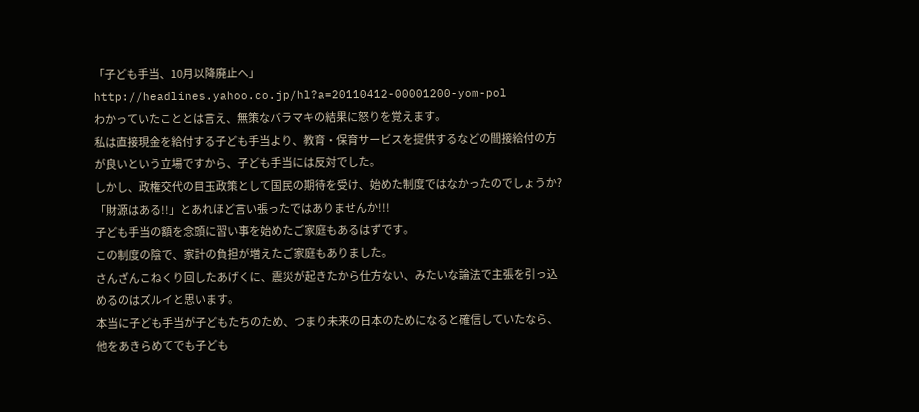「子ども手当、10月以降廃止へ」
http://headlines.yahoo.co.jp/hl?a=20110412-00001200-yom-pol
わかっていたこととは言え、無策なバラマキの結果に怒りを覚えます。
私は直接現金を給付する子ども手当より、教育・保育サービスを提供するなどの間接給付の方が良いという立場ですから、子ども手当には反対でした。
しかし、政権交代の目玉政策として国民の期待を受け、始めた制度ではなかったのでしょうか?
「財源はある!!」とあれほど言い張ったではありませんか!!!
子ども手当の額を念頭に習い事を始めたご家庭もあるはずです。
この制度の陰で、家計の負担が増えたご家庭もありました。
さんざんこねくり回したあげくに、震災が起きたから仕方ない、みたいな論法で主張を引っ込めるのはズルイと思います。
本当に子ども手当が子どもたちのため、つまり未来の日本のためになると確信していたなら、他をあきらめてでも子ども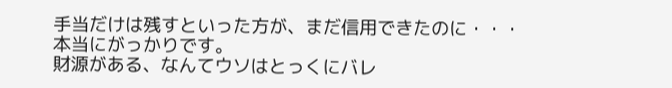手当だけは残すといった方が、まだ信用できたのに・・・
本当にがっかりです。
財源がある、なんてウソはとっくにバレ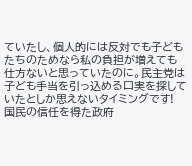ていたし、個人的には反対でも子どもたちのためなら私の負担が増えても仕方ないと思っていたのに。民主党は子ども手当を引っ込める口実を探していたとしか思えないタイミングです!
国民の信任を得た政府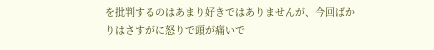を批判するのはあまり好きではありませんが、今回ばかりはさすがに怒りで頭が痛いで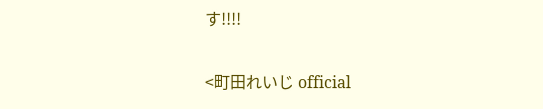す!!!!


<町田れいじ official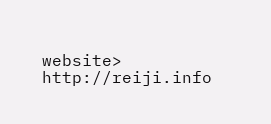website>
http://reiji.info